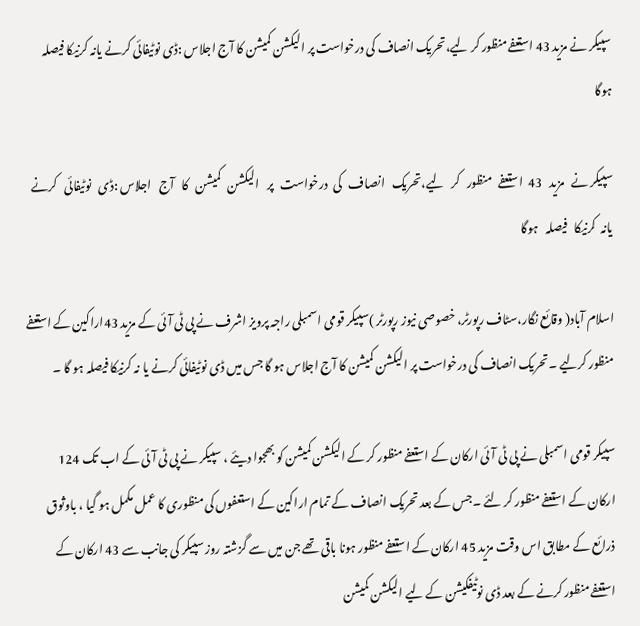سپیکر نے مزید 43 استعفے منظور کر لیے،تحریک انصاف کی درخواست پر الیکشن کمیشن کا آج اجلاس :ڈی نوٹیفائی کرنے یانہ کرنیکا فیصلہ ہوگا

سپیکر نے   مزید   43  استعفے   منظور   کر   لیے،تحریک   انصاف   کی  درخواست   پر   الیکشن   کمیشن   کا   آج   اجلاس :ڈی   نوٹیفائی   کرنے   یانہ  کرنیکا   فیصلہ   ہوگا

اسلام آباد( وقائع نگار،سٹاف رپورٹر، خصوصی نیوز رپورٹر )سپیکر قومی اسمبلی راجہ پرویز اشرف نے پی ٹی آئی کے مزید 43اراکین کے استعفے منظور کرلیے ۔تحریک انصاف کی درخواست پر الیکشن کمیشن کا آج اجلاس ہو گا جس میں ڈی نوٹیفائی کرنے یا نہ کرنیکا فیصلہ ہو گا ۔

سپیکر قومی اسمبلی نے پی ٹی آئی ارکان کے استعفے منظور کر کے الیکشن کمیشن کو بھجوا دیئے ، سپیکر نے پی ٹی آئی کے اب تک 124 ارکان کے استعفے منظور کر لئے ۔جس کے بعد تحریک انصاف کے تمام اراکین کے استعفوں کی منظوری کا عمل مکمل ہو گیا ، باوثوق ذرائع کے مطابق اس وقت مزید 45 ارکان کے استعفے منظور ہونا باقی تھے جن میں سے گزشتہ روز سپیکر کی جانب سے 43 ارکان کے استعفے منظور کرنے کے بعد ڈی نوٹیفکیشن کے لیے الیکشن کمیشن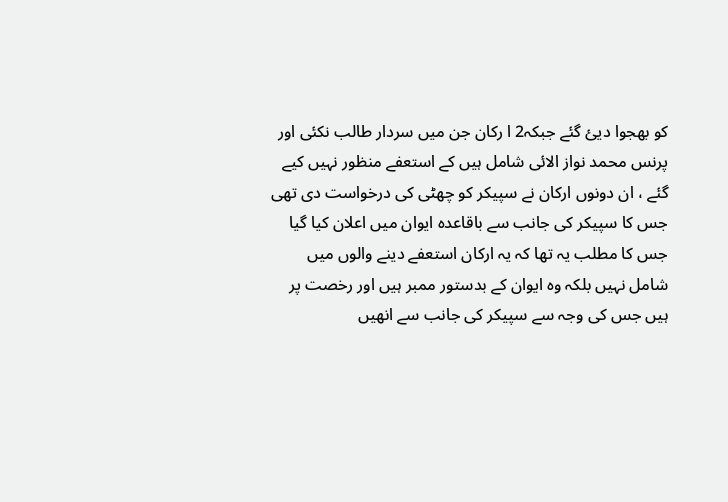کو بھجوا دیئ گئے جبکہ2 ا رکان جن میں سردار طالب نکئی اور پرنس محمد نواز الائی شامل ہیں کے استعفے منظور نہیں کیے گئے ، ان دونوں ارکان نے سپیکر کو چھٹی کی درخواست دی تھی جس کا سپیکر کی جانب سے باقاعدہ ایوان میں اعلان کیا گیا جس کا مطلب یہ تھا کہ یہ ارکان استعفے دینے والوں میں شامل نہیں بلکہ وہ ایوان کے بدستور ممبر ہیں اور رخصت پر ہیں جس کی وجہ سے سپیکر کی جانب سے انھیں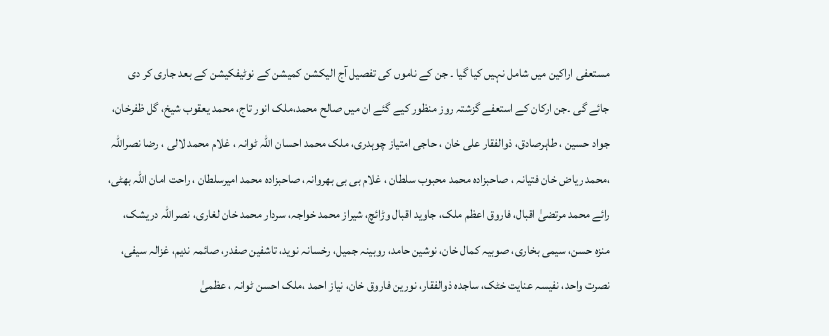مستعفی اراکین میں شامل نہیں کیا گیا ۔ جن کے ناموں کی تفصیل آج الیکشن کمیشن کے نوٹیفکیشن کے بعد جاری کر دی جائے گی ۔جن ارکان کے استعفے گزشتہ روز منظور کیے گئے ان میں صالح محمد،ملک انور تاج، محمد یعقوب شیخ، گل ظفرخان، جواد حسین ، طاہرصادق، ذوالفقار علی خان ، حاجی امتیاز چوہدری، ملک محمد احسان اللہ ٹوانہ ، غلام محمد لالی ، رضا نصراللہ ،محمد ریاض خان فتیانہ ، صاحبزادہ محمد محبوب سلطان ، غلام بی بی بھروانہ، صاحبزادہ محمد امیرسلطان ، راحت امان اللہ بھٹی، رائے محمد مرتضیٰ اقبال، فاروق اعظم ملک، جاوید اقبال وڑائچ، شیراز محمد خواجہ، سردار محمد خان لغاری، نصراللہ دریشک، منزہ حسن، سیمی بخاری، صوبیہ کمال خان، نوشین حامد، روبینہ جمیل، رخسانہ نوید، تاشفین صفدر، صائمہ ندیم، غزالہ سیفی، نصرت واحد، نفیسہ عنایت خٹک، ساجدہ ذوالفقار، نورین فاروق خان، نیاز احمد ،ملک احسن ٹوانہ ، عظمیٰ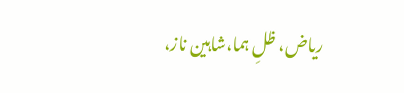ریاض، ظلِ ہما،شاہین ناز،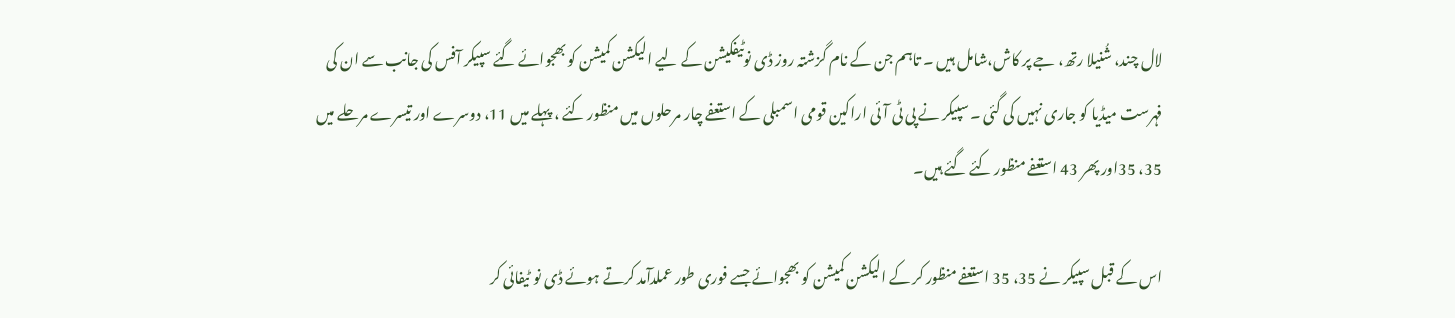لال چند، شُنیلا رتھ، جے پر کاش،شامل ہیں ۔ تاہم جن کے نام گزشتہ روز ڈی نوٹیفکیشن کے لیے الیکشن کمیشن کو بھجوائے گئے سپیکر آفس کی جانب سے ان کی فہرست میڈیا کو جاری نہیں کی گئی ۔سپیکر نے پی ٹی آئی اراکین قومی اسمبلی کے استعفے چار مرحلوں میں منظور کئے ، پہلے میں 11، دوسرے اور تیسرے مرحلے میں 35، 35اور پھر 43 استعفے منظور کئے گئے ہیں۔

اس کے قبل سپیکر نے 35، 35 استعفے منظور کر کے الیکشن کمیشن کو بھجوائے جسے فوری طور عملدآمد کرتے ہوئے ڈی نو ٹیفائی کر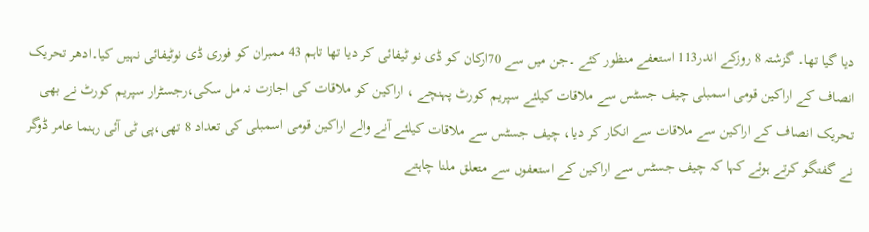دیا گیا تھا۔ گزشتہ 8 روزکے اندر113 استعفے منظور کئے ۔جن میں سے 70ارکان کو ڈی نو ٹیفائی کر دیا تھا تاہم 43 ممبران کو فوری ڈی نوٹیفائی نہیں کیا۔ادھر تحریک انصاف کے اراکین قومی اسمبلی چیف جسٹس سے ملاقات کیلئے سپریم کورٹ پہنچے ، اراکین کو ملاقات کی اجازت نہ مل سکی،رجسٹرار سپریم کورٹ نے بھی تحریک انصاف کے اراکین سے ملاقات سے انکار کر دیا، چیف جسٹس سے ملاقات کیلئے آنے والے اراکین قومی اسمبلی کی تعداد 8 تھی،پی ٹی آئی رہنما عامر ڈوگر نے گفتگو کرتے ہوئے کہا کہ چیف جسٹس سے اراکین کے استعفوں سے متعلق ملنا چاہتے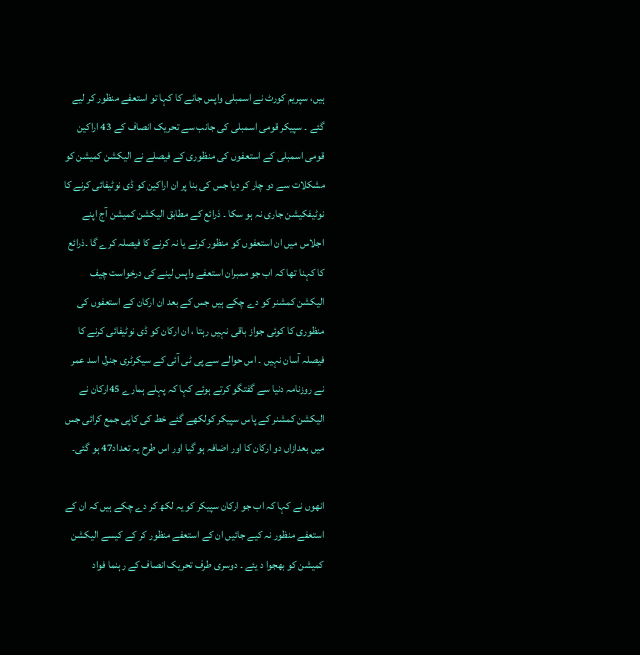ہیں، سپریم کورٹ نے اسمبلی واپس جانے کا کہا تو استعفے منظور کر لیے گئے ۔ سپیکر قومی اسمبلی کی جانب سے تحریک انصاف کے 43 اراکین قومی اسمبلی کے استعفوں کی منظوری کے فیصلے نے الیکشن کمیشن کو مشکلات سے دو چار کر دیا جس کی بنا پر ان اراکین کو ڈی نوٹیفائی کرنے کا نوٹیفکیشن جاری نہ ہو سکا ۔ ذرائع کے مطابق الیکشن کمیشن آج اپنے اجلاس میں ان استعفوں کو منظور کرنے یا نہ کرنے کا فیصلہ کرے گا ۔ذرائع کا کہنا تھا کہ اب جو ممبران استعفے واپس لینے کی درخواست چیف الیکشن کمشنر کو دے چکے ہیں جس کے بعد ان ارکان کے استعفوں کی منظوری کا کوئی جواز باقی نہیں رہتا ، ان ارکان کو ڈی نوٹیفائی کرنے کا فیصلہ آسان نہیں ۔ اس حوالے سے پی ٹی آئی کے سیکرٹری جنرل اسد عمر نے روزنامہ دنیا سے گفتگو کرتے ہوئے کہا کہ پہلے ہمارے 45ارکان نے الیکشن کمشنر کے پاس سپیکر کولکھے گئے خط کی کاپی جمع کرائی جس میں بعدازاں دو ارکان کا اور اضافہ ہو گیا اور اس طرح یہ تعداد47 ہو گئی۔

انھوں نے کہا کہ اب جو ارکان سپیکر کو یہ لکھ کر دے چکے ہیں کہ ان کے استعفے منظور نہ کیے جائیں ان کے استعفے منظور کر کے کیسے الیکشن کمیشن کو بھجوا د یئے ۔ دوسری طرف تحریک انصاف کے رہنما فواد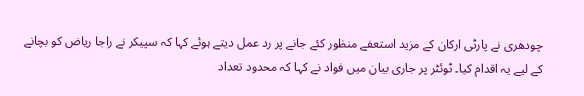چودھری نے پارٹی ارکان کے مزید استعفے منظور کئے جانے پر رد عمل دیتے ہوئے کہا کہ سپیکر نے راجا ریاض کو بچانے کے لیے یہ اقدام کیا۔ ٹوئٹر پر جاری بیان میں فواد نے کہا کہ محدود تعداد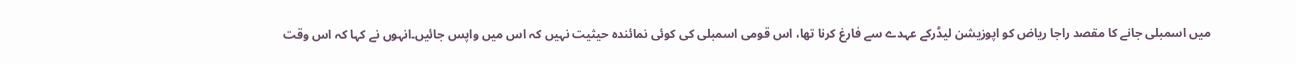میں اسمبلی جانے کا مقصد راجا ریاض کو اپوزیشن لیڈرکے عہدے سے فارغ کرنا تھا، اس قومی اسمبلی کی کوئی نمائندہ حیثیت نہیں کہ اس میں واپس جائیں۔انہوں نے کہا کہ اس وقت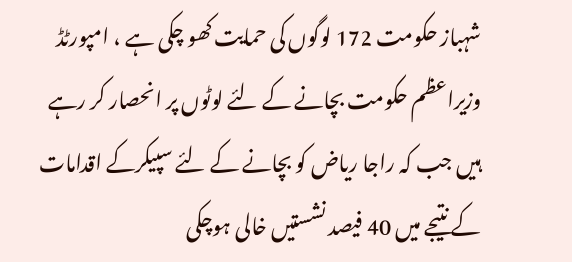شہباز حکومت 172 لوگوں کی حمایت کھو چکی ہے ، امپورٹڈ وزیراعظم حکومت بچانے کے لئے لوٹوں پر انحصار کر رہے ہیں جب کہ راجا ریاض کو بچانے کے لئے سپیکرکے اقدامات کے نتیجے میں 40 فیصد نشستیں خالی ہوچکی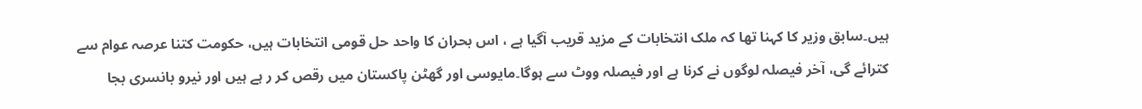ہیں۔سابق وزیر کا کہنا تھا کہ ملک انتخابات کے مزید قریب آگیا ہے ، اس بحران کا واحد حل قومی انتخابات ہیں، حکومت کتنا عرصہ عوام سے کترائے گی، آخر فیصلہ لوگوں نے کرنا ہے اور فیصلہ ووٹ سے ہوگا۔مایوسی اور گھٹن پاکستان میں رقص کر ر ہے ہیں اور نیرو بانسری بجا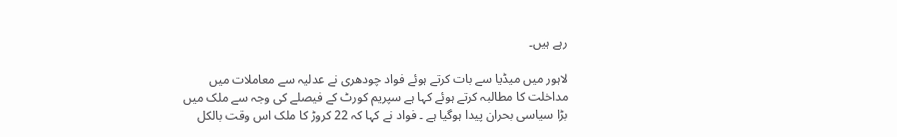رہے ہیں۔

لاہور میں میڈیا سے بات کرتے ہوئے فواد چودھری نے عدلیہ سے معاملات میں مداخلت کا مطالبہ کرتے ہوئے کہا ہے سپریم کورٹ کے فیصلے کی وجہ سے ملک میں بڑا سیاسی بحران پیدا ہوگیا ہے ۔ فواد نے کہا کہ 22 کروڑ کا ملک اس وقت بالکل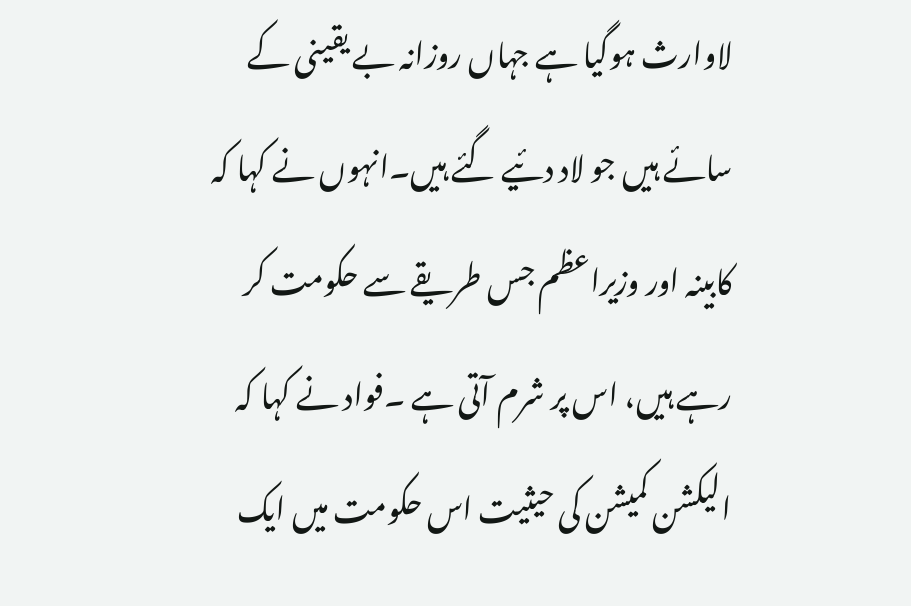لاوارث ہوگیا ہے جہاں روزانہ بے یقینی کے سائے ہیں جو لاد دئیے گئے ہیں۔انہوں نے کہا کہ کابینہ اور وزیراعظم جس طریقے سے حکومت کر رہے ہیں، اس پر شرم آتی ہے ۔فواد نے کہا کہ الیکشن کمیشن کی حیثیت اس حکومت میں ایک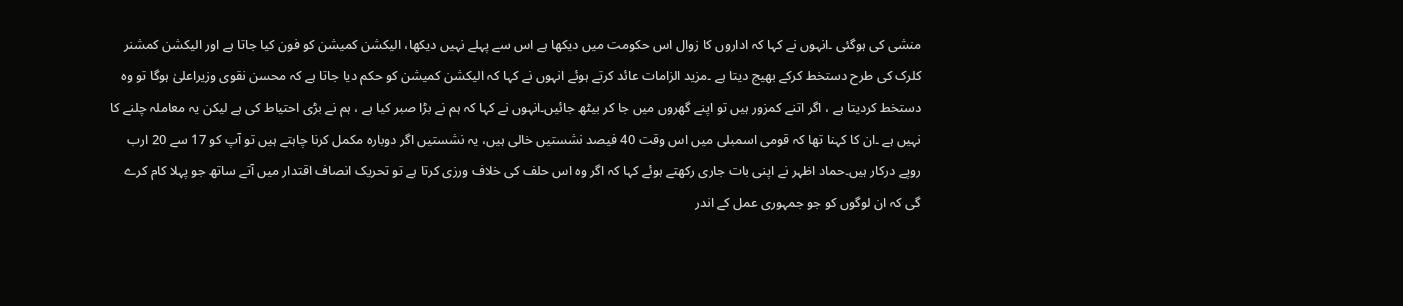منشی کی ہوگئی ۔انہوں نے کہا کہ اداروں کا زوال اس حکومت میں دیکھا ہے اس سے پہلے نہیں دیکھا، الیکشن کمیشن کو فون کیا جاتا ہے اور الیکشن کمشنر کلرک کی طرح دستخط کرکے بھیج دیتا ہے ۔مزید الزامات عائد کرتے ہوئے انہوں نے کہا کہ الیکشن کمیشن کو حکم دیا جاتا ہے کہ محسن نقوی وزیراعلیٰ ہوگا تو وہ دستخط کردیتا ہے ، اگر اتنے کمزور ہیں تو اپنے گھروں میں جا کر بیٹھ جائیں۔انہوں نے کہا کہ ہم نے بڑا صبر کیا ہے ، ہم نے بڑی احتیاط کی ہے لیکن یہ معاملہ چلنے کا نہیں ہے ۔ان کا کہنا تھا کہ قومی اسمبلی میں اس وقت 40 فیصد نشستیں خالی ہیں، یہ نشستیں اگر دوبارہ مکمل کرنا چاہتے ہیں تو آپ کو 17 سے 20 ارب روپے درکار ہیں۔حماد اظہر نے اپنی بات جاری رکھتے ہوئے کہا کہ اگر وہ اس حلف کی خلاف ورزی کرتا ہے تو تحریک انصاف اقتدار میں آتے ساتھ جو پہلا کام کرے گی کہ ان لوگوں کو جو جمہوری عمل کے اندر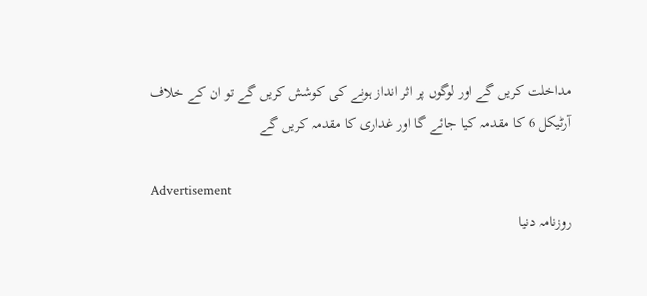مداخلت کریں گے اور لوگوں پر اثر انداز ہونے کی کوشش کریں گے تو ان کے خلاف آرٹیکل 6 کا مقدمہ کیا جائے گا اور غداری کا مقدمہ کریں گے

Advertisement
روزنامہ دنیا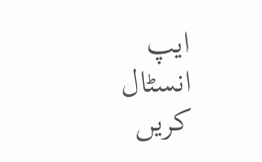ایپ انسٹال کریں